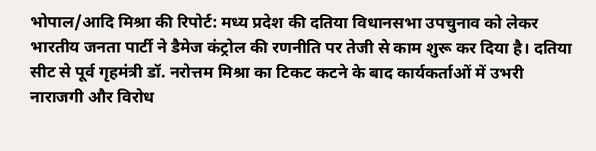भोपाल/आदि मिश्रा की रिपोर्ट: मध्य प्रदेश की दतिया विधानसभा उपचुनाव को लेकर भारतीय जनता पार्टी ने डैमेज कंट्रोल की रणनीति पर तेजी से काम शुरू कर दिया है। दतिया सीट से पूर्व गृहमंत्री डॉ. नरोत्तम मिश्रा का टिकट कटने के बाद कार्यकर्ताओं में उभरी नाराजगी और विरोध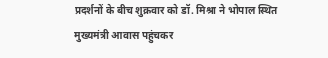प्रदर्शनों के बीच शुक्रवार को डॉ. मिश्रा ने भोपाल स्थित मुख्यमंत्री आवास पहुंचकर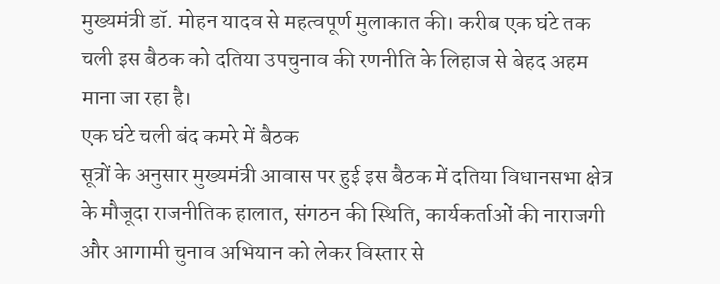मुख्यमंत्री डॉ. मोहन यादव से महत्वपूर्ण मुलाकात की। करीब एक घंटे तक चली इस बैठक को दतिया उपचुनाव की रणनीति के लिहाज से बेहद अहम माना जा रहा है।
एक घंटे चली बंद कमरे में बैठक
सूत्रों के अनुसार मुख्यमंत्री आवास पर हुई इस बैठक में दतिया विधानसभा क्षेत्र के मौजूदा राजनीतिक हालात, संगठन की स्थिति, कार्यकर्ताओं की नाराजगी और आगामी चुनाव अभियान को लेकर विस्तार से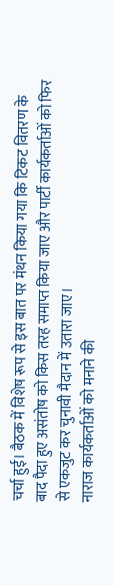चर्चा हुई। बैठक में विशेष रूप से इस बात पर मंथन किया गया कि टिकट वितरण के बाद पैदा हुए असंतोष को किस तरह समाप्त किया जाए और पार्टी कार्यकर्ताओं को फिर से एकजुट कर चुनावी मैदान में उतारा जाए।
नाराज कार्यकर्ताओं को मनाने की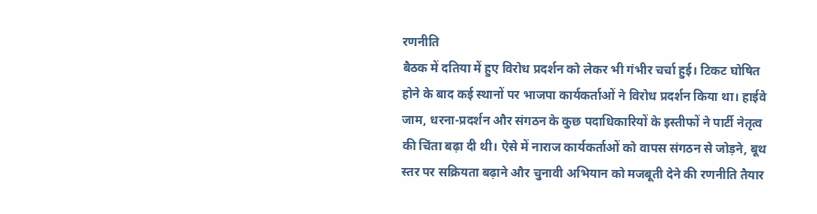रणनीति
बैठक में दतिया में हुए विरोध प्रदर्शन को लेकर भी गंभीर चर्चा हुई। टिकट घोषित होने के बाद कई स्थानों पर भाजपा कार्यकर्ताओं ने विरोध प्रदर्शन किया था। हाईवे जाम, धरना-प्रदर्शन और संगठन के कुछ पदाधिकारियों के इस्तीफों ने पार्टी नेतृत्व की चिंता बढ़ा दी थी। ऐसे में नाराज कार्यकर्ताओं को वापस संगठन से जोड़ने, बूथ स्तर पर सक्रियता बढ़ाने और चुनावी अभियान को मजबूती देने की रणनीति तैयार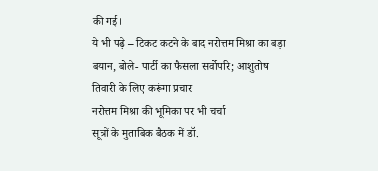की गई।
ये भी पढ़े – टिकट कटने के बाद नरोत्तम मिश्रा का बड़ा बयान, बोले- पार्टी का फैसला सर्वोपरि; आशुतोष तिवारी के लिए करूंगा प्रचार
नरोत्तम मिश्रा की भूमिका पर भी चर्चा
सूत्रों के मुताबिक बैठक में डॉ.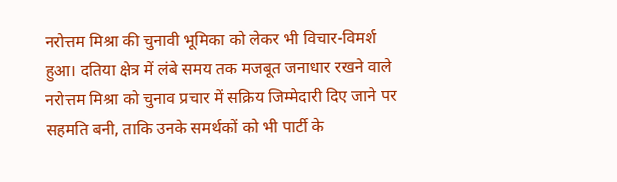नरोत्तम मिश्रा की चुनावी भूमिका को लेकर भी विचार-विमर्श हुआ। दतिया क्षेत्र में लंबे समय तक मजबूत जनाधार रखने वाले नरोत्तम मिश्रा को चुनाव प्रचार में सक्रिय जिम्मेदारी दिए जाने पर सहमति बनी, ताकि उनके समर्थकों को भी पार्टी के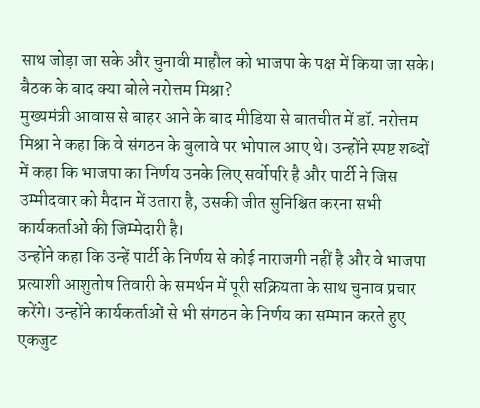साथ जोड़ा जा सके और चुनावी माहौल को भाजपा के पक्ष में किया जा सके।
बैठक के बाद क्या बोले नरोत्तम मिश्रा?
मुख्यमंत्री आवास से बाहर आने के बाद मीडिया से बातचीत में डॉ. नरोत्तम मिश्रा ने कहा कि वे संगठन के बुलावे पर भोपाल आए थे। उन्होंने स्पष्ट शब्दों में कहा कि भाजपा का निर्णय उनके लिए सर्वोपरि है और पार्टी ने जिस उम्मीदवार को मैदान में उतारा है, उसकी जीत सुनिश्चित करना सभी कार्यकर्ताओं की जिम्मेदारी है।
उन्होंने कहा कि उन्हें पार्टी के निर्णय से कोई नाराजगी नहीं है और वे भाजपा प्रत्याशी आशुतोष तिवारी के समर्थन में पूरी सक्रियता के साथ चुनाव प्रचार करेंगे। उन्होंने कार्यकर्ताओं से भी संगठन के निर्णय का सम्मान करते हुए एकजुट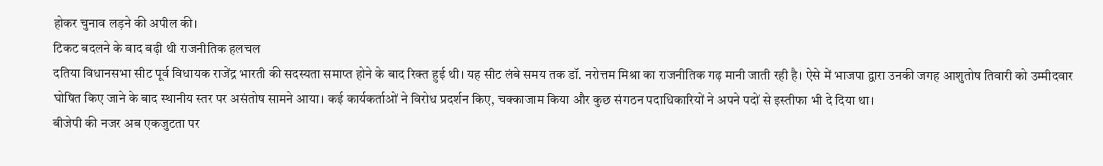होकर चुनाव लड़ने की अपील की।
टिकट बदलने के बाद बढ़ी थी राजनीतिक हलचल
दतिया विधानसभा सीट पूर्व विधायक राजेंद्र भारती की सदस्यता समाप्त होने के बाद रिक्त हुई थी। यह सीट लंबे समय तक डॉ. नरोत्तम मिश्रा का राजनीतिक गढ़ मानी जाती रही है। ऐसे में भाजपा द्वारा उनकी जगह आशुतोष तिवारी को उम्मीदवार घोषित किए जाने के बाद स्थानीय स्तर पर असंतोष सामने आया। कई कार्यकर्ताओं ने विरोध प्रदर्शन किए, चक्काजाम किया और कुछ संगठन पदाधिकारियों ने अपने पदों से इस्तीफा भी दे दिया था।
बीजेपी की नजर अब एकजुटता पर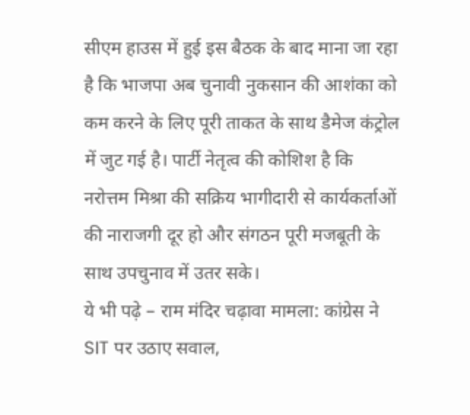सीएम हाउस में हुई इस बैठक के बाद माना जा रहा है कि भाजपा अब चुनावी नुकसान की आशंका को कम करने के लिए पूरी ताकत के साथ डैमेज कंट्रोल में जुट गई है। पार्टी नेतृत्व की कोशिश है कि नरोत्तम मिश्रा की सक्रिय भागीदारी से कार्यकर्ताओं की नाराजगी दूर हो और संगठन पूरी मजबूती के साथ उपचुनाव में उतर सके।
ये भी पढ़े – राम मंदिर चढ़ावा मामला: कांग्रेस ने SIT पर उठाए सवाल,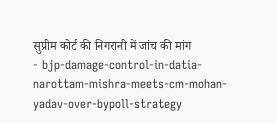सुप्रीम कोर्ट की निगरानी में जांच की मांग
- bjp-damage-control-in-datia-narottam-mishra-meets-cm-mohan-yadav-over-bypoll-strategy